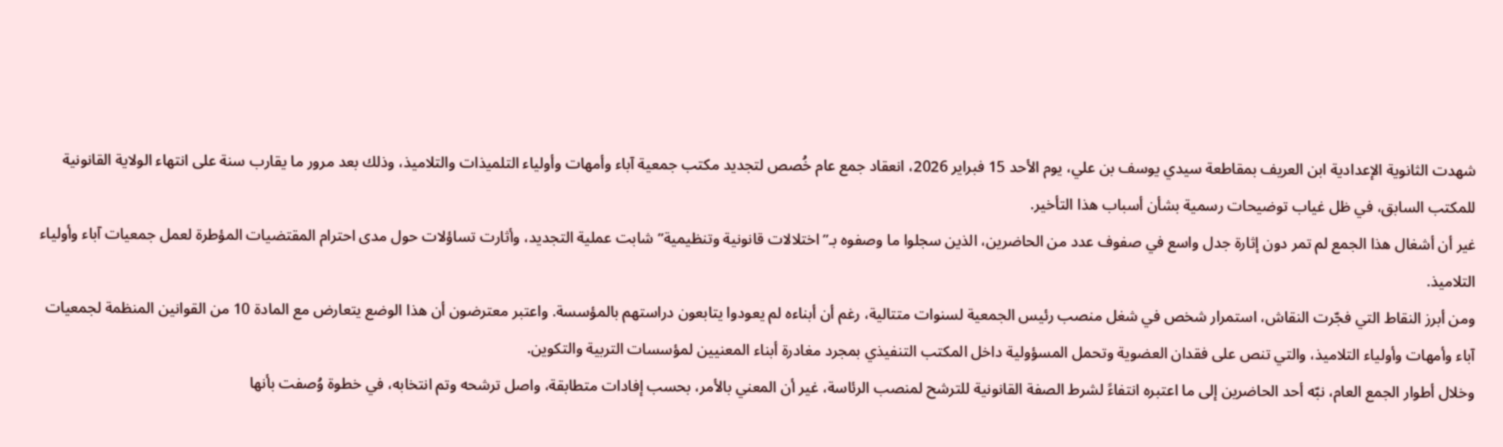شهدت الثانوية الإعدادية ابن العريف بمقاطعة سيدي يوسف بن علي، يوم الأحد 15 فبراير 2026، انعقاد جمع عام خُصص لتجديد مكتب جمعية آباء وأمهات وأولياء التلميذات والتلاميذ، وذلك بعد مرور ما يقارب سنة على انتهاء الولاية القانونية للمكتب السابق، في ظل غياب توضيحات رسمية بشأن أسباب هذا التأخير.
غير أن أشغال هذا الجمع لم تمر دون إثارة جدل واسع في صفوف عدد من الحاضرين، الذين سجلوا ما وصفوه بـ”اختلالات قانونية وتنظيمية” شابت عملية التجديد، وأثارت تساؤلات حول مدى احترام المقتضيات المؤطرة لعمل جمعيات آباء وأولياء التلاميذ.
ومن أبرز النقاط التي فجّرت النقاش، استمرار شخص في شغل منصب رئيس الجمعية لسنوات متتالية، رغم أن أبناءه لم يعودوا يتابعون دراستهم بالمؤسسة. واعتبر معترضون أن هذا الوضع يتعارض مع المادة 10 من القوانين المنظمة لجمعيات آباء وأمهات وأولياء التلاميذ، والتي تنص على فقدان العضوية وتحمل المسؤولية داخل المكتب التنفيذي بمجرد مغادرة أبناء المعنيين لمؤسسات التربية والتكوين.
وخلال أطوار الجمع العام، نبّه أحد الحاضرين إلى ما اعتبره انتفاءً لشرط الصفة القانونية للترشح لمنصب الرئاسة، غير أن المعني بالأمر، بحسب إفادات متطابقة، واصل ترشحه وتم انتخابه، في خطوة وُصفت بأنها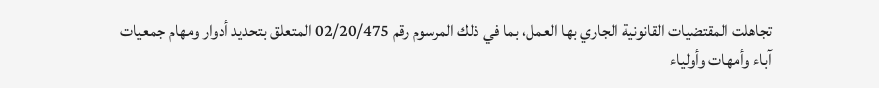تجاهلت المقتضيات القانونية الجاري بها العمل، بما في ذلك المرسوم رقم 02/20/475 المتعلق بتحديد أدوار ومهام جمعيات آباء وأمهات وأولياء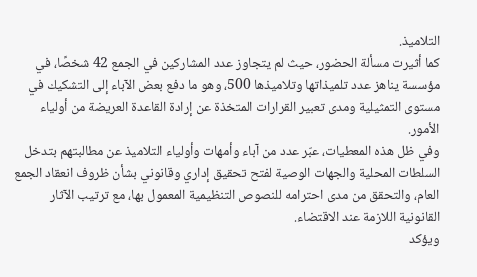التلاميذ.
كما أثيرت مسألة الحضور، حيث لم يتجاوز عدد المشاركين في الجمع 42 شخصًا، في مؤسسة يناهز عدد تلميذاتها وتلاميذها 500، وهو ما دفع بعض الآباء إلى التشكيك في مستوى التمثيلية ومدى تعبير القرارات المتخذة عن إرادة القاعدة العريضة من أولياء الأمور.
وفي ظل هذه المعطيات، عبّر عدد من آباء وأمهات وأولياء التلاميذ عن مطالبتهم بتدخل السلطات المحلية والجهات الوصية لفتح تحقيق إداري وقانوني بشأن ظروف انعقاد الجمع العام، والتحقق من مدى احترامه للنصوص التنظيمية المعمول بها، مع ترتيب الآثار القانونية اللازمة عند الاقتضاء.
ويؤكد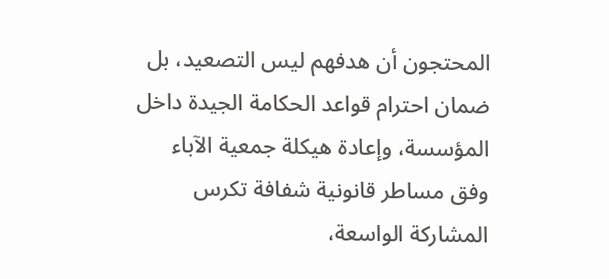المحتجون أن هدفهم ليس التصعيد، بل ضمان احترام قواعد الحكامة الجيدة داخل المؤسسة، وإعادة هيكلة جمعية الآباء وفق مساطر قانونية شفافة تكرس المشاركة الواسعة،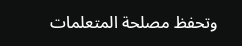وتحفظ مصلحة المتعلمات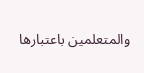والمتعلمين باعتبارها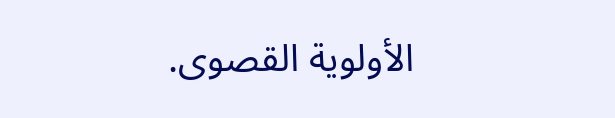الأولوية القصوى.